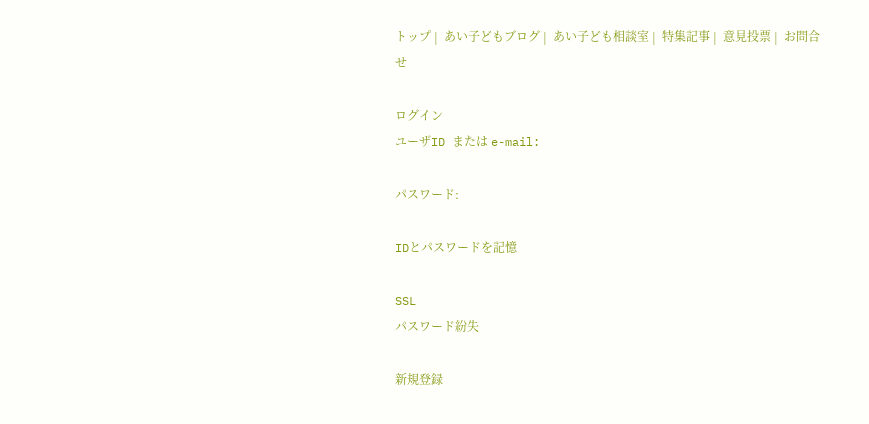トップ |  あい子どもブログ |  あい子ども相談室 |  特集記事 |  意見投票 |  お問合せ

ログイン
ユーザID または e-mail:

パスワード:

IDとパスワードを記憶

SSL
パスワード紛失

新規登録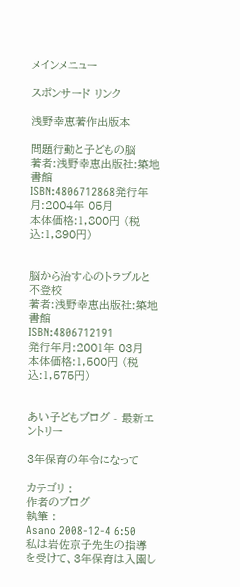メインメニュー

スポンサード リンク

浅野幸恵著作出版本

問題行動と子どもの脳
著者:浅野幸恵出版社:築地書館
ISBN:4806712868発行年月:2004年 05月
本体価格:1,800円 (税込:1,890円)


脳から治す心のトラブルと不登校
著者:浅野幸恵出版社:築地書館
ISBN:4806712191
発行年月:2001年 03月
本体価格:1,500円 (税込:1,575円)


あい子どもブログ - 最新エントリー

3年保育の年令になって

カテゴリ :
作者のブログ
執筆 :
Asano 2008-12-4 6:50
私は岩佐京子先生の指導を受けて、3年保育は入園し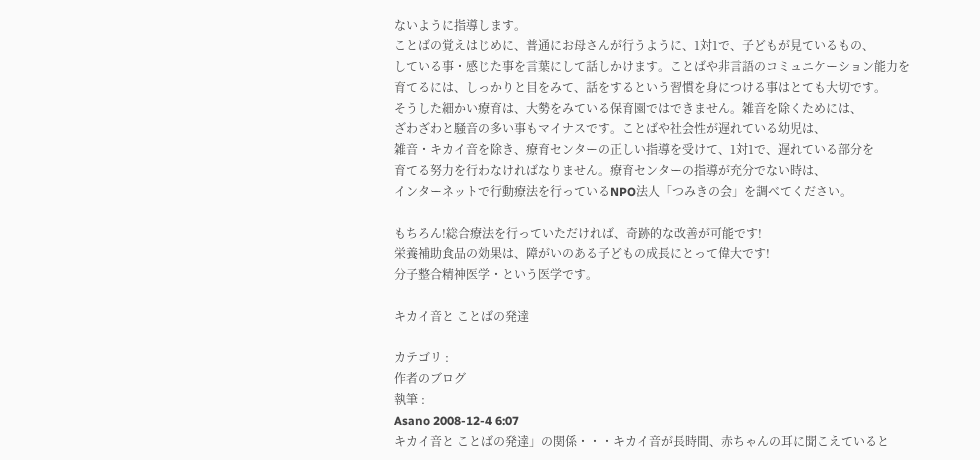ないように指導します。
ことばの覚えはじめに、普通にお母さんが行うように、1対1で、子どもが見ているもの、
している事・感じた事を言葉にして話しかけます。ことばや非言語のコミュニケーション能力を
育てるには、しっかりと目をみて、話をするという習慣を身につける事はとても大切です。
そうした細かい療育は、大勢をみている保育園ではできません。雑音を除くためには、
ざわざわと騒音の多い事もマイナスです。ことばや社会性が遅れている幼児は、
雑音・キカイ音を除き、療育センターの正しい指導を受けて、1対1で、遅れている部分を
育てる努力を行わなければなりません。療育センターの指導が充分でない時は、
インターネットで行動療法を行っているNPO法人「つみきの会」を調べてください。

もちろん!総合療法を行っていただければ、奇跡的な改善が可能です!
栄養補助食品の効果は、障がいのある子どもの成長にとって偉大です!
分子整合精神医学・という医学です。

キカイ音と ことばの発達

カテゴリ :
作者のブログ
執筆 :
Asano 2008-12-4 6:07
キカイ音と ことばの発達」の関係・・・キカイ音が長時間、赤ちゃんの耳に聞こえていると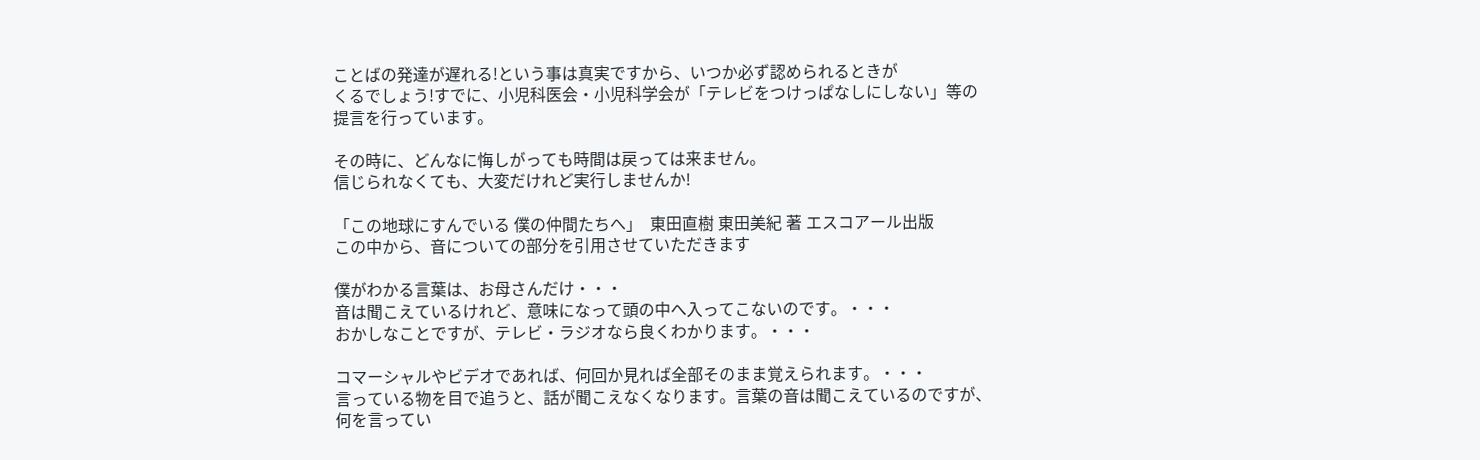ことばの発達が遅れる!という事は真実ですから、いつか必ず認められるときが
くるでしょう!すでに、小児科医会・小児科学会が「テレビをつけっぱなしにしない」等の
提言を行っています。

その時に、どんなに悔しがっても時間は戻っては来ません。
信じられなくても、大変だけれど実行しませんか!

「この地球にすんでいる 僕の仲間たちへ」  東田直樹 東田美紀 著 エスコアール出版
この中から、音についての部分を引用させていただきます

僕がわかる言葉は、お母さんだけ・・・
音は聞こえているけれど、意味になって頭の中へ入ってこないのです。・・・
おかしなことですが、テレビ・ラジオなら良くわかります。・・・

コマーシャルやビデオであれば、何回か見れば全部そのまま覚えられます。・・・
言っている物を目で追うと、話が聞こえなくなります。言葉の音は聞こえているのですが、
何を言ってい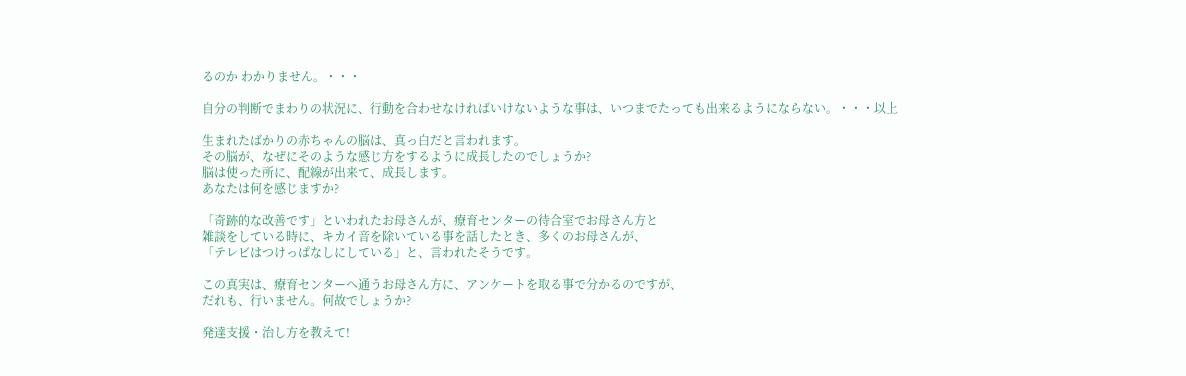るのか わかりません。・・・

自分の判断でまわりの状況に、行動を合わせなければいけないような事は、いつまでたっても出来るようにならない。・・・以上

生まれたばかりの赤ちゃんの脳は、真っ白だと言われます。
その脳が、なぜにそのような感じ方をするように成長したのでしょうか?
脳は使った所に、配線が出来て、成長します。
あなたは何を感じますか?

「奇跡的な改善です」といわれたお母さんが、療育センターの待合室でお母さん方と
雑談をしている時に、キカイ音を除いている事を話したとき、多くのお母さんが、
「テレビはつけっぱなしにしている」と、言われたそうです。

この真実は、療育センターへ通うお母さん方に、アンケートを取る事で分かるのですが、
だれも、行いません。何故でしょうか?

発達支援・治し方を教えて!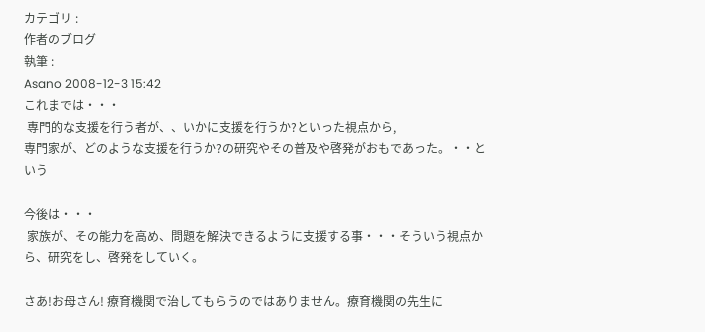カテゴリ :
作者のブログ
執筆 :
Asano 2008-12-3 15:42
これまでは・・・
 専門的な支援を行う者が、、いかに支援を行うか?といった視点から,
専門家が、どのような支援を行うか?の研究やその普及や啓発がおもであった。・・という

今後は・・・
 家族が、その能力を高め、問題を解決できるように支援する事・・・そういう視点から、研究をし、啓発をしていく。

さあ!お母さん! 療育機関で治してもらうのではありません。療育機関の先生に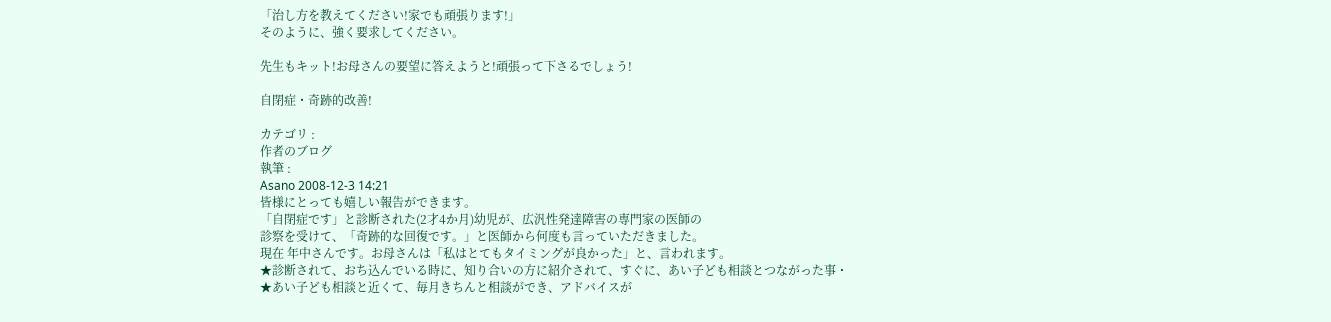「治し方を教えてください!家でも頑張ります!」
そのように、強く要求してください。

先生もキット!お母さんの要望に答えようと!頑張って下さるでしょう!

自閉症・奇跡的改善!

カテゴリ :
作者のブログ
執筆 :
Asano 2008-12-3 14:21
皆様にとっても嬉しい報告ができます。
「自閉症です」と診断された(2才4か月)幼児が、広汎性発達障害の専門家の医師の
診察を受けて、「奇跡的な回復です。」と医師から何度も言っていただきました。
現在 年中さんです。お母さんは「私はとてもタイミングが良かった」と、言われます。
★診断されて、おち込んでいる時に、知り合いの方に紹介されて、すぐに、あい子ども相談とつながった事・
★あい子ども相談と近くて、毎月きちんと相談ができ、アドバイスが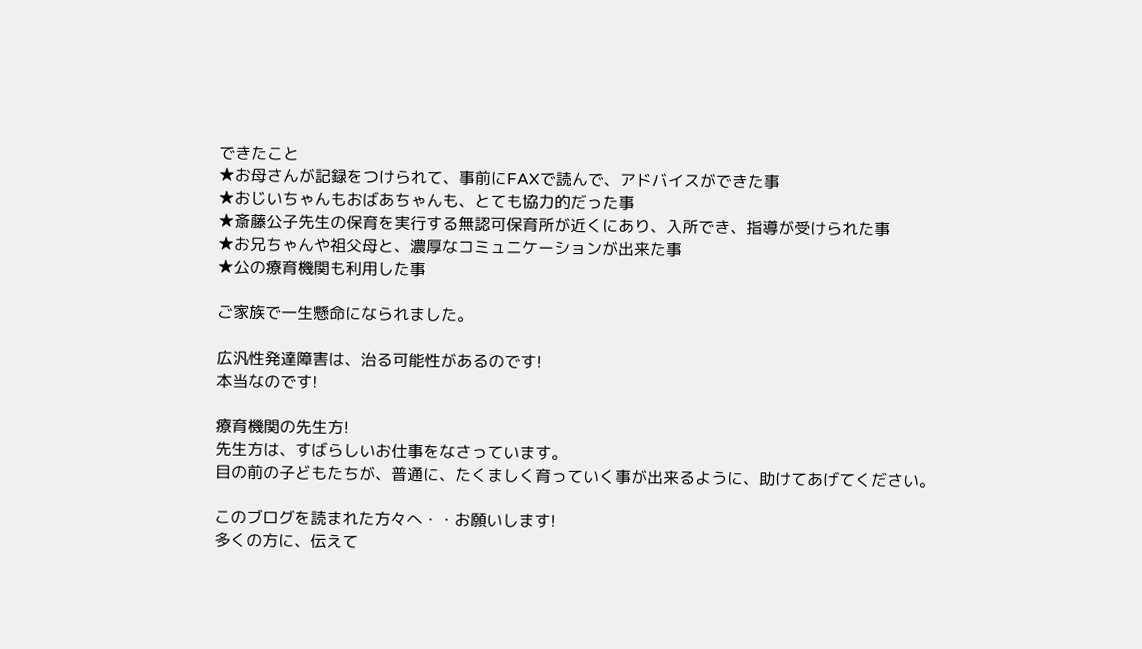できたこと
★お母さんが記録をつけられて、事前にFAXで読んで、アドバイスができた事
★おじいちゃんもおばあちゃんも、とても協力的だった事
★斎藤公子先生の保育を実行する無認可保育所が近くにあり、入所でき、指導が受けられた事
★お兄ちゃんや祖父母と、濃厚なコミュニケーションが出来た事
★公の療育機関も利用した事

ご家族で一生懸命になられました。

広汎性発達障害は、治る可能性があるのです!
本当なのです!

療育機関の先生方!
先生方は、すばらしいお仕事をなさっています。
目の前の子どもたちが、普通に、たくましく育っていく事が出来るように、助けてあげてください。

このブログを読まれた方々へ・・お願いします!
多くの方に、伝えて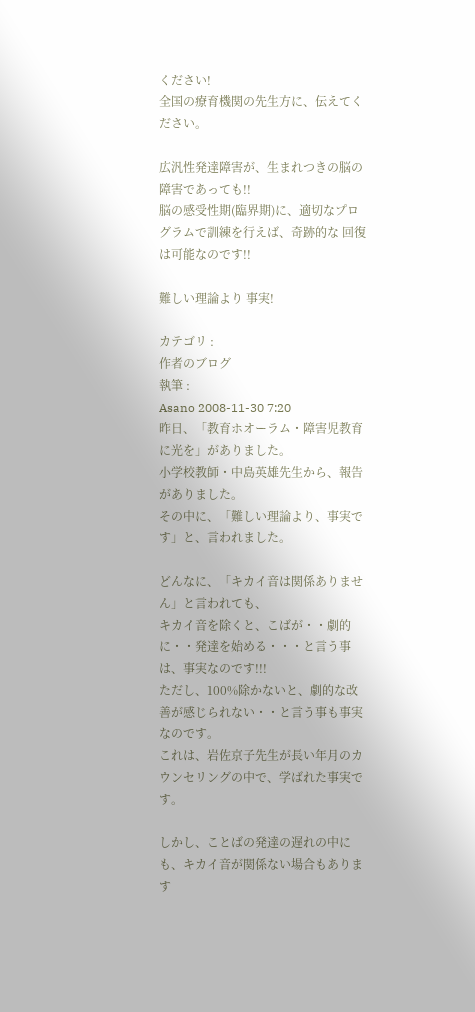ください!
全国の療育機関の先生方に、伝えてください。

広汎性発達障害が、生まれつきの脳の障害であっても!!
脳の感受性期(臨界期)に、適切なプログラムで訓練を行えば、奇跡的な 回復は可能なのです!!

難しい理論より 事実!

カテゴリ :
作者のブログ
執筆 :
Asano 2008-11-30 7:20
昨日、「教育ホオーラム・障害児教育に光を」がありました。
小学校教師・中島英雄先生から、報告がありました。
その中に、「難しい理論より、事実です」と、言われました。

どんなに、「キカイ音は関係ありません」と言われても、
キカイ音を除くと、こばが・・劇的に・・発達を始める・・・と言う事は、事実なのです!!!
ただし、100%除かないと、劇的な改善が感じられない・・と言う事も事実なのです。
これは、岩佐京子先生が長い年月のカウンセリングの中で、学ばれた事実です。

しかし、ことばの発達の遅れの中にも、キカイ音が関係ない場合もあります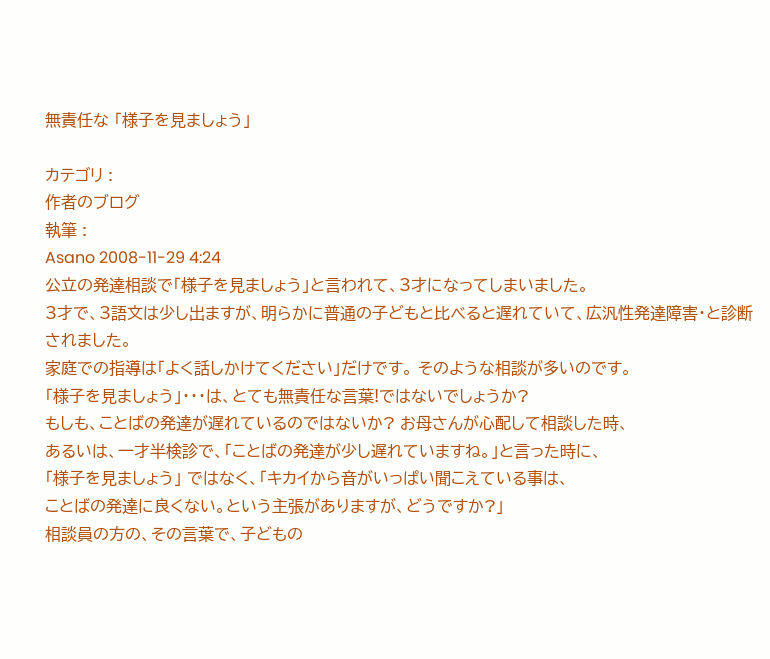無責任な 「様子を見ましょう」

カテゴリ :
作者のブログ
執筆 :
Asano 2008-11-29 4:24
公立の発達相談で「様子を見ましょう」と言われて、3才になってしまいました。
3才で、3語文は少し出ますが、明らかに普通の子どもと比べると遅れていて、広汎性発達障害・と診断されました。
家庭での指導は「よく話しかけてください」だけです。 そのような相談が多いのです。
「様子を見ましょう」・・・は、とても無責任な言葉!ではないでしょうか?
もしも、ことばの発達が遅れているのではないか? お母さんが心配して相談した時、
あるいは、一才半検診で、「ことばの発達が少し遅れていますね。」と言った時に、
「様子を見ましょう」 ではなく、「キカイから音がいっぱい聞こえている事は、
ことばの発達に良くない。という主張がありますが、どうですか?」
相談員の方の、その言葉で、子どもの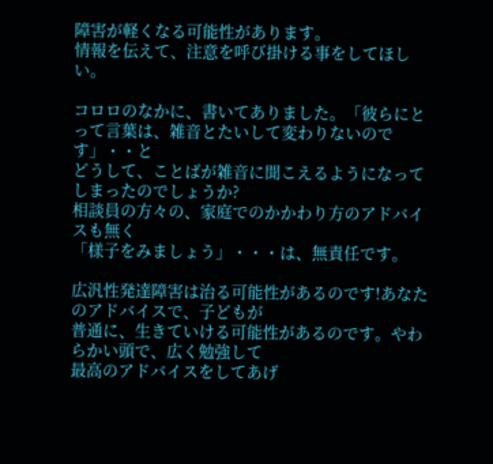障害が軽くなる可能性があります。
情報を伝えて、注意を呼び掛ける事をしてほしい。

コロロのなかに、書いてありました。「彼らにとって言葉は、雑音とたいして変わりないのです」・・と
どうして、ことばが雑音に聞こえるようになってしまったのでしょうか?
相談員の方々の、家庭でのかかわり方のアドバイスも無く
「様子をみましょう」・・・は、無責任です。

広汎性発達障害は治る可能性があるのです!あなたのアドバイスで、子どもが
普通に、生きていける可能性があるのです。やわらかい頭で、広く勉強して
最高のアドバイスをしてあげ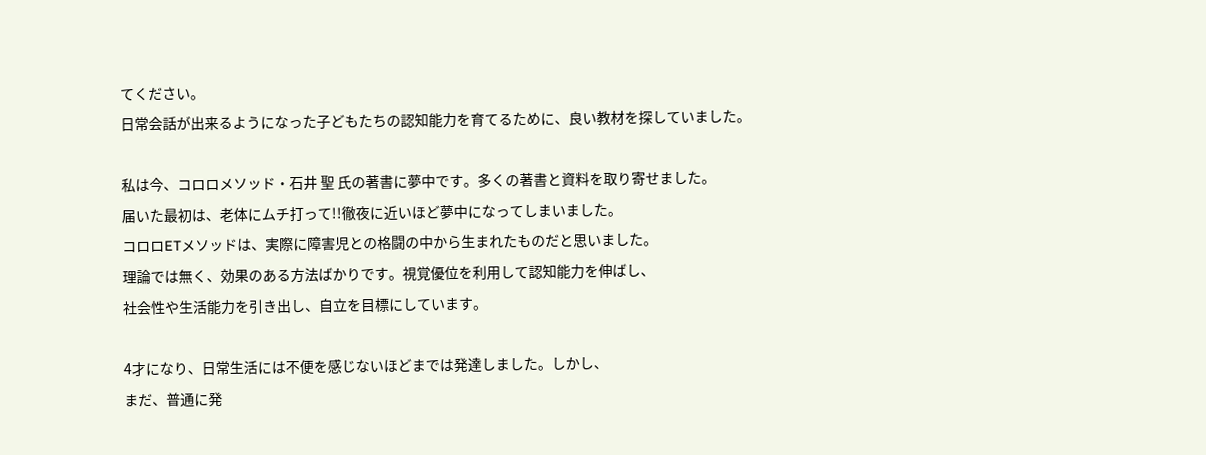てください。
日常会話が出来るようになった子どもたちの認知能力を育てるために、良い教材を探していました。

私は今、コロロメソッド・石井 聖 氏の著書に夢中です。多くの著書と資料を取り寄せました。
届いた最初は、老体にムチ打って!!徹夜に近いほど夢中になってしまいました。
コロロETメソッドは、実際に障害児との格闘の中から生まれたものだと思いました。
理論では無く、効果のある方法ばかりです。視覚優位を利用して認知能力を伸ばし、
社会性や生活能力を引き出し、自立を目標にしています。

4才になり、日常生活には不便を感じないほどまでは発達しました。しかし、
まだ、普通に発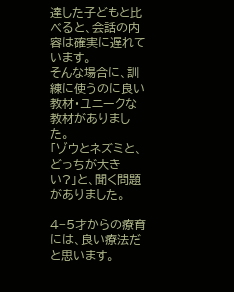達した子どもと比べると、会話の内容は確実に遅れています。
そんな場合に、訓練に使うのに良い教材・ユニークな教材がありました。
「ゾウとネズミと、どっちが大きい?」と、聞く問題がありました。

4−5才からの療育には、良い療法だと思います。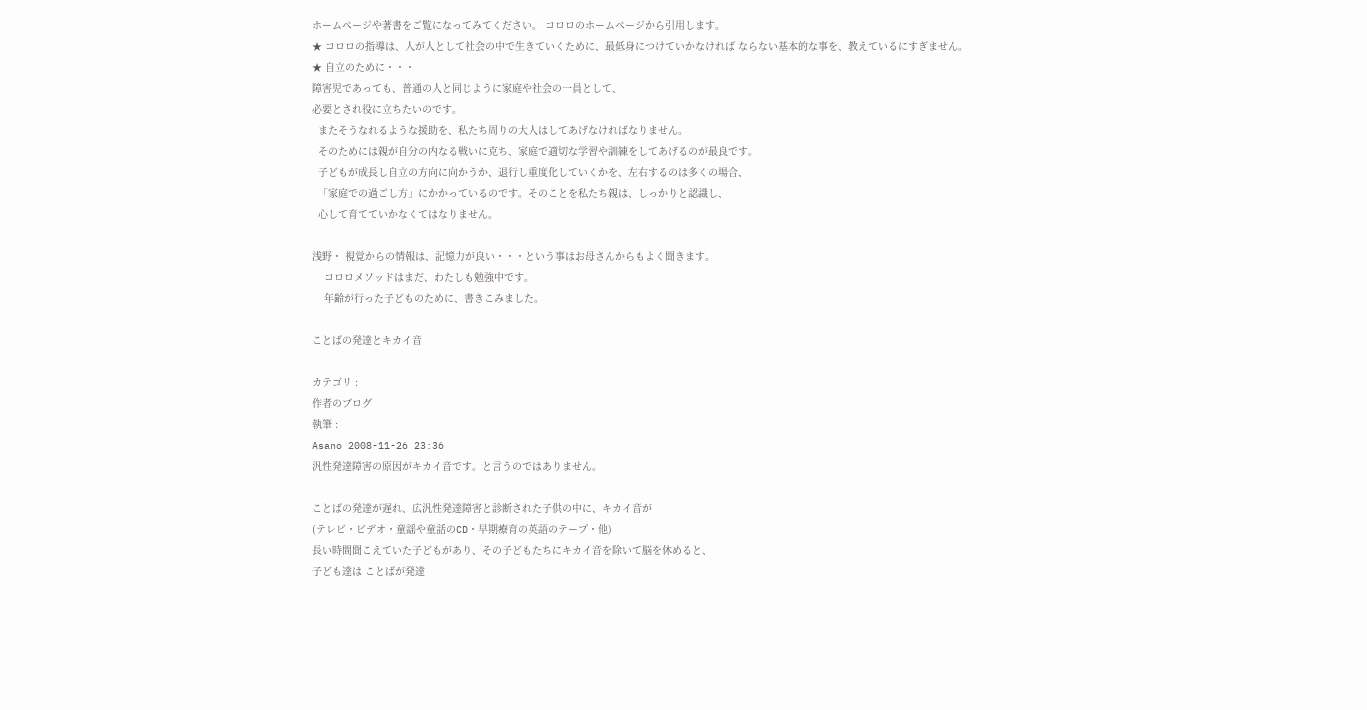ホームページや著書をご覧になってみてください。 コロロのホームページから引用します。
★ コロロの指導は、人が人として社会の中で生きていくために、最低身につけていかなければ ならない基本的な事を、教えているにすぎません。
★ 自立のために・・・
障害児であっても、普通の人と同じように家庭や社会の一員として、
必要とされ役に立ちたいのです。
  またそうなれるような援助を、私たち周りの大人はしてあげなければなりません。
  そのためには親が自分の内なる戦いに克ち、家庭で適切な学習や訓練をしてあげるのが最良です。
  子どもが成長し自立の方向に向かうか、退行し重度化していくかを、左右するのは多くの場合、
  「家庭での過ごし方」にかかっているのです。そのことを私たち親は、しっかりと認識し、
  心して育てていかなくてはなりません。

浅野・ 視覚からの情報は、記憶力が良い・・・という事はお母さんからもよく聞きます。
    コロロメソッドはまだ、わたしも勉強中です。
    年齢が行った子どものために、書きこみました。

ことばの発達とキカイ音

カテゴリ :
作者のブログ
執筆 :
Asano 2008-11-26 23:36
汎性発達障害の原因がキカイ音です。と言うのではありません。

ことばの発達が遅れ、広汎性発達障害と診断された子供の中に、キカイ音が
(テレビ・ビデオ・童謡や童話のCD・早期療育の英語のテープ・他)
長い時間聞こえていた子どもがあり、その子どもたちにキカイ音を除いて脳を休めると、
子ども達は ことばが発達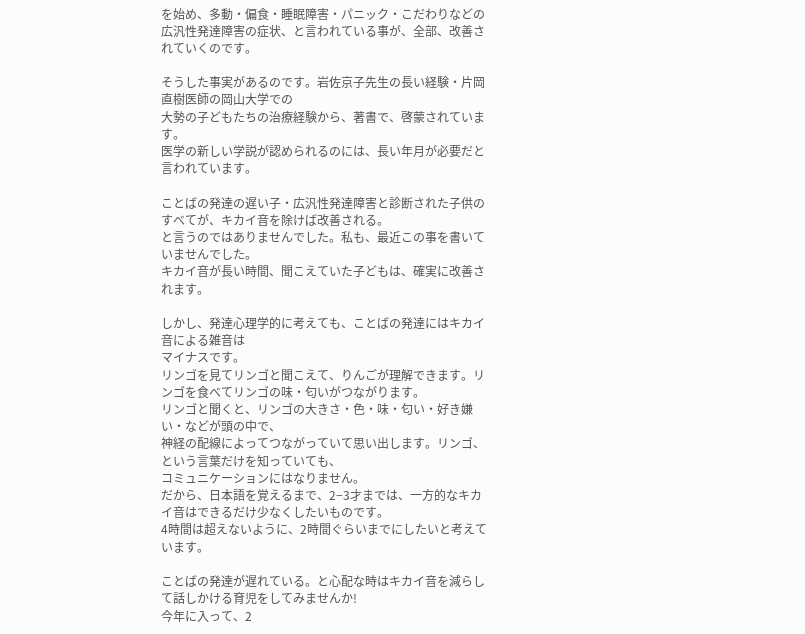を始め、多動・偏食・睡眠障害・パニック・こだわりなどの
広汎性発達障害の症状、と言われている事が、全部、改善されていくのです。

そうした事実があるのです。岩佐京子先生の長い経験・片岡直樹医師の岡山大学での
大勢の子どもたちの治療経験から、著書で、啓蒙されています。
医学の新しい学説が認められるのには、長い年月が必要だと言われています。

ことばの発達の遅い子・広汎性発達障害と診断された子供のすべてが、キカイ音を除けば改善される。
と言うのではありませんでした。私も、最近この事を書いていませんでした。
キカイ音が長い時間、聞こえていた子どもは、確実に改善されます。

しかし、発達心理学的に考えても、ことばの発達にはキカイ音による雑音は
マイナスです。
リンゴを見てリンゴと聞こえて、りんごが理解できます。リンゴを食べてリンゴの味・匂いがつながります。
リンゴと聞くと、リンゴの大きさ・色・味・匂い・好き嫌い・などが頭の中で、
神経の配線によってつながっていて思い出します。リンゴ、という言葉だけを知っていても、
コミュニケーションにはなりません。
だから、日本語を覚えるまで、2−3才までは、一方的なキカイ音はできるだけ少なくしたいものです。
4時間は超えないように、2時間ぐらいまでにしたいと考えています。

ことばの発達が遅れている。と心配な時はキカイ音を減らして話しかける育児をしてみませんか!
今年に入って、2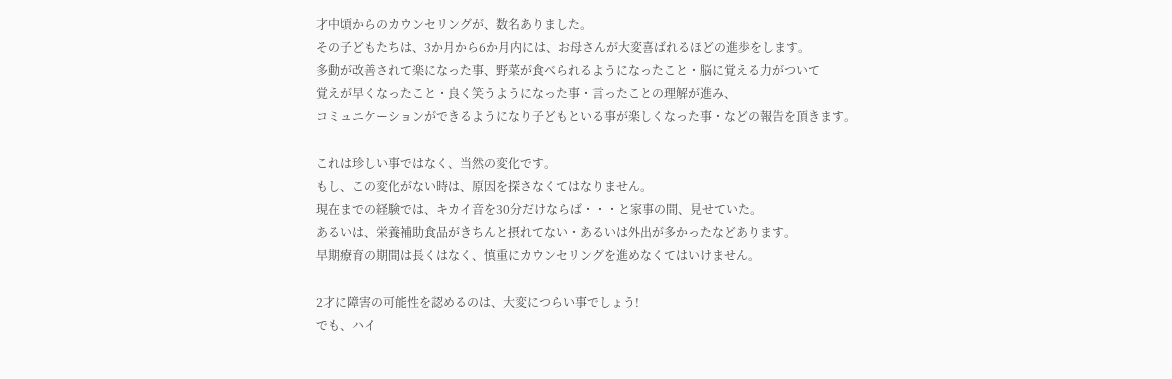才中頃からのカウンセリングが、数名ありました。
その子どもたちは、3か月から6か月内には、お母さんが大変喜ばれるほどの進歩をします。
多動が改善されて楽になった事、野菜が食べられるようになったこと・脳に覚える力がついて
覚えが早くなったこと・良く笑うようになった事・言ったことの理解が進み、
コミュニケーションができるようになり子どもといる事が楽しくなった事・などの報告を頂きます。

これは珍しい事ではなく、当然の変化です。
もし、この変化がない時は、原因を探さなくてはなりません。
現在までの経験では、キカイ音を30分だけならば・・・と家事の間、見せていた。
あるいは、栄養補助食品がきちんと摂れてない・あるいは外出が多かったなどあります。
早期療育の期間は長くはなく、慎重にカウンセリングを進めなくてはいけません。

2才に障害の可能性を認めるのは、大変につらい事でしょう!
でも、ハイ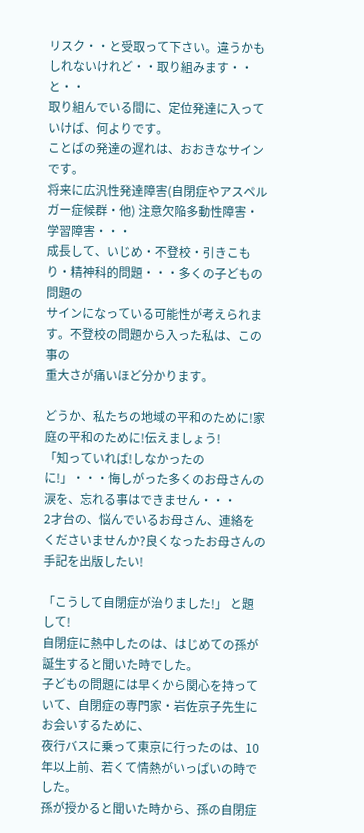リスク・・と受取って下さい。違うかもしれないけれど・・取り組みます・・と・・
取り組んでいる間に、定位発達に入っていけば、何よりです。
ことばの発達の遅れは、おおきなサインです。
将来に広汎性発達障害(自閉症やアスペルガー症候群・他) 注意欠陥多動性障害・学習障害・・・
成長して、いじめ・不登校・引きこもり・精神科的問題・・・多くの子どもの問題の
サインになっている可能性が考えられます。不登校の問題から入った私は、この事の
重大さが痛いほど分かります。

どうか、私たちの地域の平和のために!家庭の平和のために!伝えましょう!
「知っていれば!しなかったのに!」・・・悔しがった多くのお母さんの涙を、忘れる事はできません・・・
2才台の、悩んでいるお母さん、連絡をくださいませんか?良くなったお母さんの手記を出版したい!

「こうして自閉症が治りました!」 と題して!
自閉症に熱中したのは、はじめての孫が誕生すると聞いた時でした。
子どもの問題には早くから関心を持っていて、自閉症の専門家・岩佐京子先生にお会いするために、
夜行バスに乗って東京に行ったのは、10年以上前、若くて情熱がいっぱいの時でした。
孫が授かると聞いた時から、孫の自閉症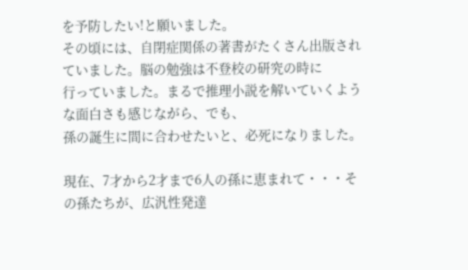を予防したい!と願いました。
その頃には、自閉症関係の著書がたくさん出版されていました。脳の勉強は不登校の研究の時に
行っていました。まるで推理小説を解いていくような面白さも感じながら、でも、
孫の誕生に間に合わせたいと、必死になりました。

現在、7才から2才まで6人の孫に恵まれて・・・その孫たちが、広汎性発達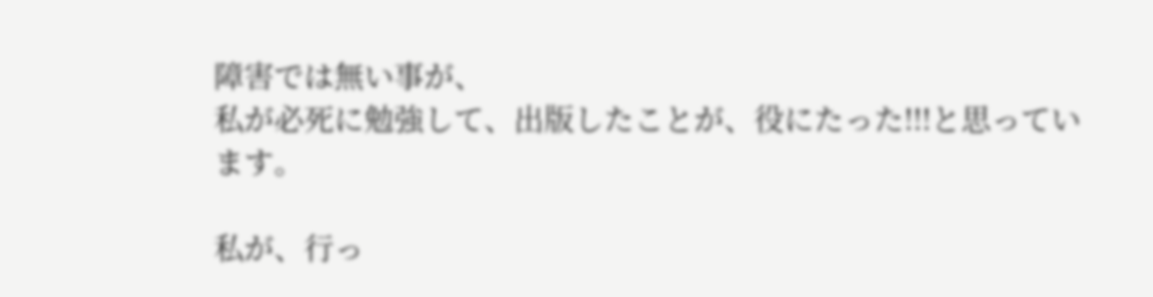障害では無い事が、
私が必死に勉強して、出版したことが、役にたった!!!と思っています。

私が、行っ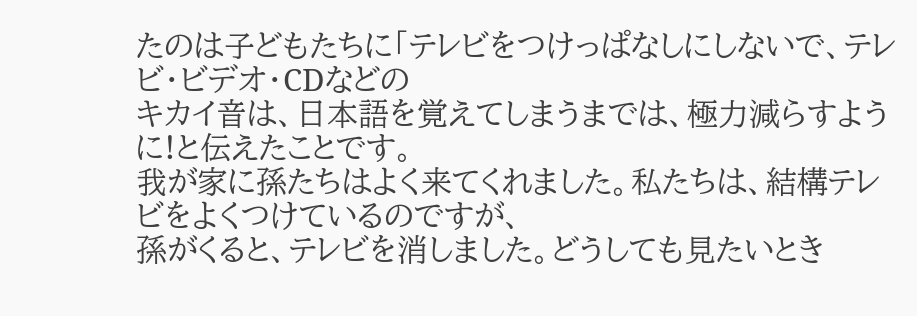たのは子どもたちに「テレビをつけっぱなしにしないで、テレビ・ビデオ・CDなどの
キカイ音は、日本語を覚えてしまうまでは、極力減らすように!と伝えたことです。
我が家に孫たちはよく来てくれました。私たちは、結構テレビをよくつけているのですが、
孫がくると、テレビを消しました。どうしても見たいとき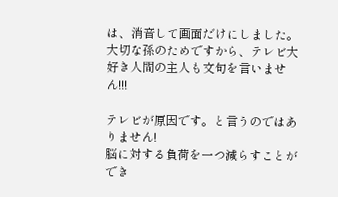は、消音して画面だけにしました。
大切な孫のためですから、テレビ大好き人間の主人も文句を言いません!!!

テレビが原因です。と言うのではありません!
脳に対する負荷を一つ減らすことができ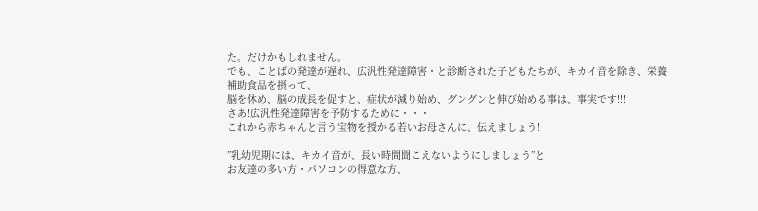た。だけかもしれません。
でも、ことばの発達が遅れ、広汎性発達障害・と診断された子どもたちが、キカイ音を除き、栄養補助食品を摂って、
脳を休め、脳の成長を促すと、症状が減り始め、グングンと伸び始める事は、事実です!!!
さあ!広汎性発達障害を予防するために・・・
これから赤ちゃんと言う宝物を授かる若いお母さんに、伝えましょう!

”乳幼児期には、キカイ音が、長い時間聞こえないようにしましょう”と
お友達の多い方・パソコンの得意な方、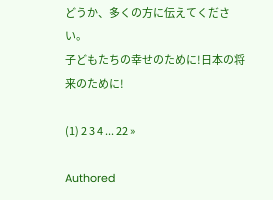どうか、多くの方に伝えてください。
子どもたちの幸せのために!日本の将来のために!

(1) 2 3 4 ... 22 »

Authored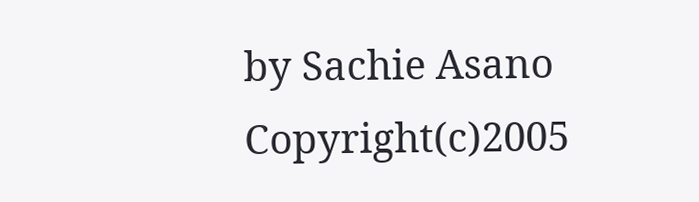by Sachie Asano
Copyright(c)2005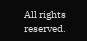All rights reserved.